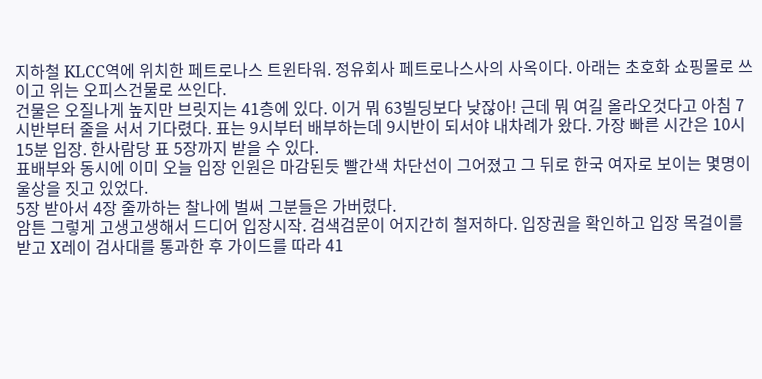지하철 KLCC역에 위치한 페트로나스 트윈타워. 정유회사 페트로나스사의 사옥이다. 아래는 초호화 쇼핑몰로 쓰이고 위는 오피스건물로 쓰인다.
건물은 오질나게 높지만 브릿지는 41층에 있다. 이거 뭐 63빌딩보다 낮잖아! 근데 뭐 여길 올라오것다고 아침 7시반부터 줄을 서서 기다렸다. 표는 9시부터 배부하는데 9시반이 되서야 내차례가 왔다. 가장 빠른 시간은 10시 15분 입장. 한사람당 표 5장까지 받을 수 있다.
표배부와 동시에 이미 오늘 입장 인원은 마감된듯 빨간색 차단선이 그어졌고 그 뒤로 한국 여자로 보이는 몇명이 울상을 짓고 있었다.
5장 받아서 4장 줄까하는 찰나에 벌써 그분들은 가버렸다.
암튼 그렇게 고생고생해서 드디어 입장시작. 검색검문이 어지간히 철저하다. 입장권을 확인하고 입장 목걸이를 받고 X레이 검사대를 통과한 후 가이드를 따라 41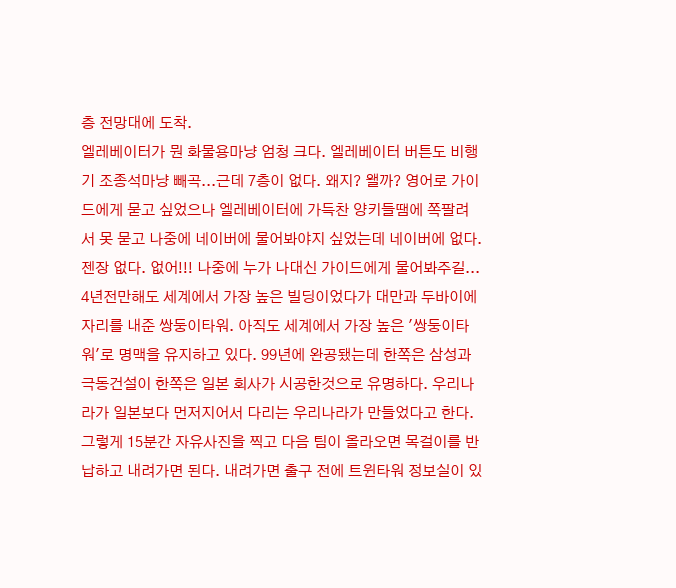층 전망대에 도착.
엘레베이터가 뭔 화물용마냥 엄청 크다. 엘레베이터 버튼도 비행기 조종석마냥 빼곡...근데 7층이 없다. 왜지? 왤까? 영어로 가이드에게 묻고 싶었으나 엘레베이터에 가득찬 양키들땜에 쪽팔려서 못 묻고 나중에 네이버에 물어봐야지 싶었는데 네이버에 없다. 젠장 없다. 없어!!! 나중에 누가 나대신 가이드에게 물어봐주길...
4년전만해도 세계에서 가장 높은 빌딩이었다가 대만과 두바이에 자리를 내준 쌍둥이타워. 아직도 세계에서 가장 높은 '쌍둥이타워'로 명맥을 유지하고 있다. 99년에 완공됐는데 한쪽은 삼성과 극동건설이 한쪽은 일본 회사가 시공한것으로 유명하다. 우리나라가 일본보다 먼저지어서 다리는 우리나라가 만들었다고 한다.
그렇게 15분간 자유사진을 찍고 다음 팀이 올라오면 목걸이를 반납하고 내려가면 된다. 내려가면 출구 전에 트윈타워 정보실이 있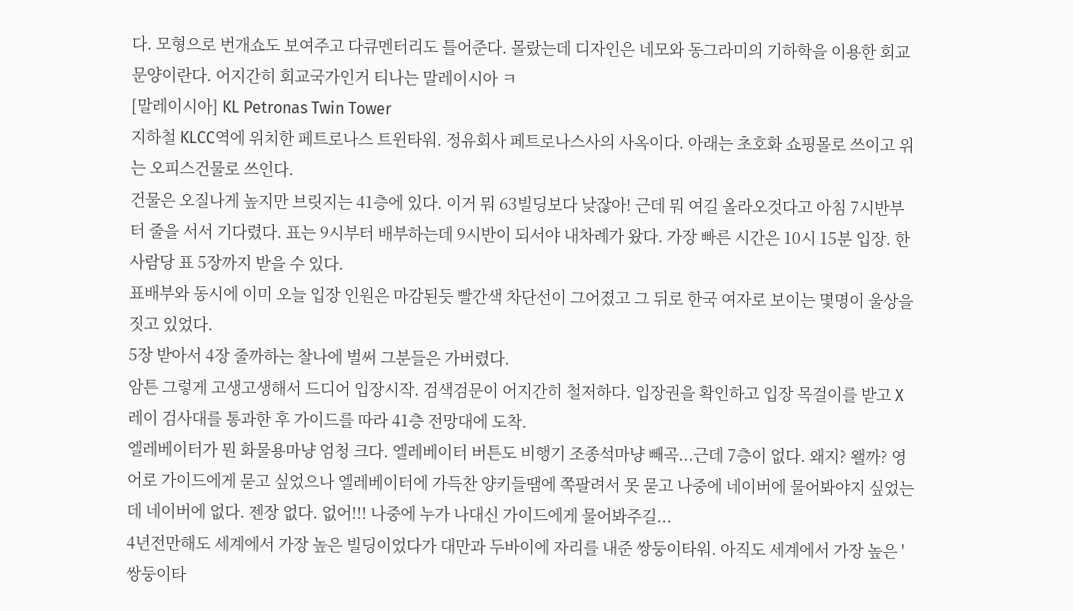다. 모형으로 번개쇼도 보여주고 다큐멘터리도 틀어준다. 몰랐는데 디자인은 네모와 동그라미의 기하학을 이용한 회교문양이란다. 어지간히 회교국가인거 티나는 말레이시아 ㅋ
[말레이시아] KL Petronas Twin Tower
지하철 KLCC역에 위치한 페트로나스 트윈타워. 정유회사 페트로나스사의 사옥이다. 아래는 초호화 쇼핑몰로 쓰이고 위는 오피스건물로 쓰인다.
건물은 오질나게 높지만 브릿지는 41층에 있다. 이거 뭐 63빌딩보다 낮잖아! 근데 뭐 여길 올라오것다고 아침 7시반부터 줄을 서서 기다렸다. 표는 9시부터 배부하는데 9시반이 되서야 내차례가 왔다. 가장 빠른 시간은 10시 15분 입장. 한사람당 표 5장까지 받을 수 있다.
표배부와 동시에 이미 오늘 입장 인원은 마감된듯 빨간색 차단선이 그어졌고 그 뒤로 한국 여자로 보이는 몇명이 울상을 짓고 있었다.
5장 받아서 4장 줄까하는 찰나에 벌써 그분들은 가버렸다.
암튼 그렇게 고생고생해서 드디어 입장시작. 검색검문이 어지간히 철저하다. 입장권을 확인하고 입장 목걸이를 받고 X레이 검사대를 통과한 후 가이드를 따라 41층 전망대에 도착.
엘레베이터가 뭔 화물용마냥 엄청 크다. 엘레베이터 버튼도 비행기 조종석마냥 빼곡...근데 7층이 없다. 왜지? 왤까? 영어로 가이드에게 묻고 싶었으나 엘레베이터에 가득찬 양키들땜에 쪽팔려서 못 묻고 나중에 네이버에 물어봐야지 싶었는데 네이버에 없다. 젠장 없다. 없어!!! 나중에 누가 나대신 가이드에게 물어봐주길...
4년전만해도 세계에서 가장 높은 빌딩이었다가 대만과 두바이에 자리를 내준 쌍둥이타워. 아직도 세계에서 가장 높은 '쌍둥이타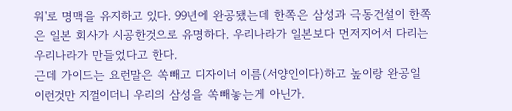워'로 명맥을 유지하고 있다. 99년에 완공됐는데 한쪽은 삼성과 극동건설이 한쪽은 일본 회사가 시공한것으로 유명하다. 우리나라가 일본보다 먼저지어서 다리는 우리나라가 만들었다고 한다.
근데 가이드는 요런말은 쏙빼고 디자이너 이름(서양인이다)하고 높이랑 완공일 이런것만 지껄이더니 우리의 삼성을 쏙빼놓는게 아닌가.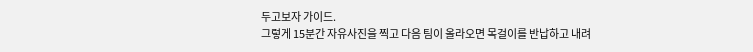두고보자 가이드.
그렇게 15분간 자유사진을 찍고 다음 팀이 올라오면 목걸이를 반납하고 내려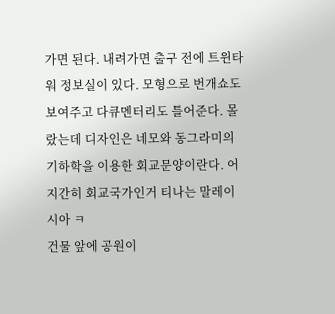가면 된다. 내려가면 출구 전에 트윈타워 정보실이 있다. 모형으로 번개쇼도 보여주고 다큐멘터리도 틀어준다. 몰랐는데 디자인은 네모와 동그라미의 기하학을 이용한 회교문양이란다. 어지간히 회교국가인거 티나는 말레이시아 ㅋ
건물 앞에 공원이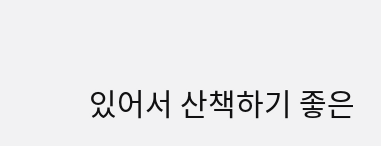있어서 산책하기 좋은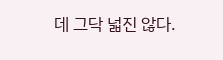데 그닥 넓진 않다.